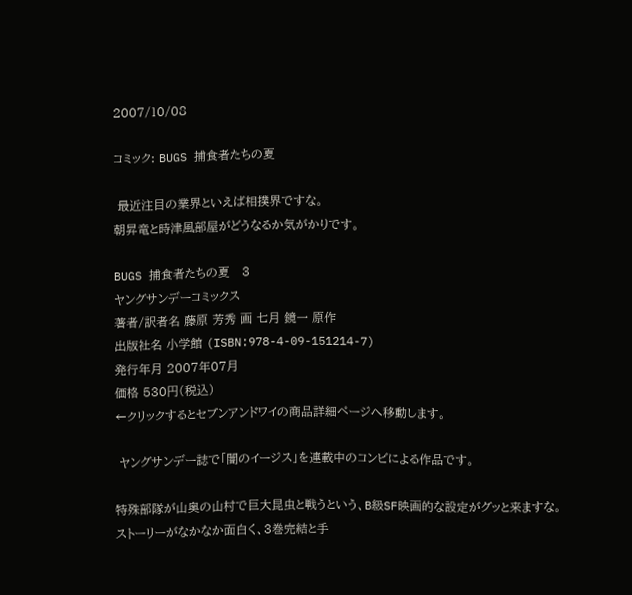2007/10/08

コミック: BUGS 捕食者たちの夏

 最近注目の業界といえば相撲界ですな。
朝昇竜と時津風部屋がどうなるか気がかりです。

BUGS 捕食者たちの夏   3
ヤングサンデーコミックス
著者/訳者名 藤原 芳秀 画 七月 鏡一 原作
出版社名 小学館 (ISBN:978-4-09-151214-7)
発行年月 2007年07月
価格 530円(税込)
←クリックするとセブンアンドワイの商品詳細ページへ移動します。

 ヤングサンデー誌で「闇のイージス」を連載中のコンビによる作品です。

特殊部隊が山奥の山村で巨大昆虫と戦うという、B級SF映画的な設定がグッと来ますな。
ストーリーがなかなか面白く、3巻完結と手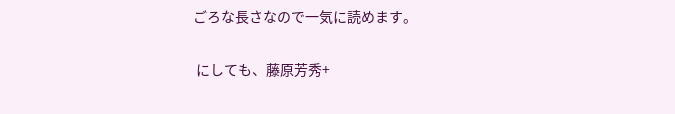ごろな長さなので一気に読めます。

 にしても、藤原芳秀+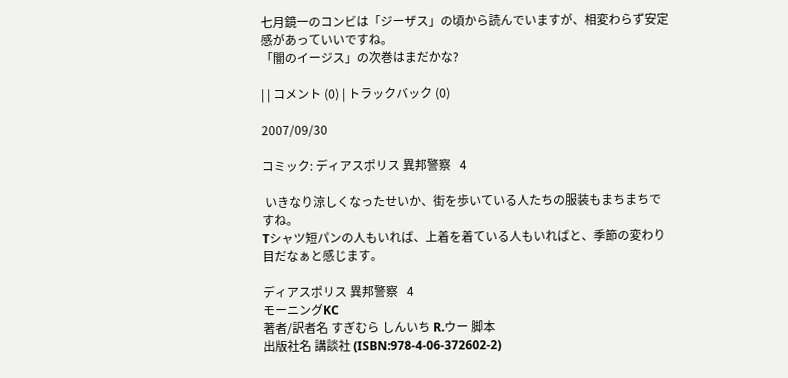七月鏡一のコンビは「ジーザス」の頃から読んでいますが、相変わらず安定感があっていいですね。
「闇のイージス」の次巻はまだかな?

| | コメント (0) | トラックバック (0)

2007/09/30

コミック: ディアスポリス 異邦警察   4

 いきなり涼しくなったせいか、街を歩いている人たちの服装もまちまちですね。
Tシャツ短パンの人もいれば、上着を着ている人もいればと、季節の変わり目だなぁと感じます。

ディアスポリス 異邦警察   4
モーニングKC
著者/訳者名 すぎむら しんいち R.ウー 脚本
出版社名 講談社 (ISBN:978-4-06-372602-2)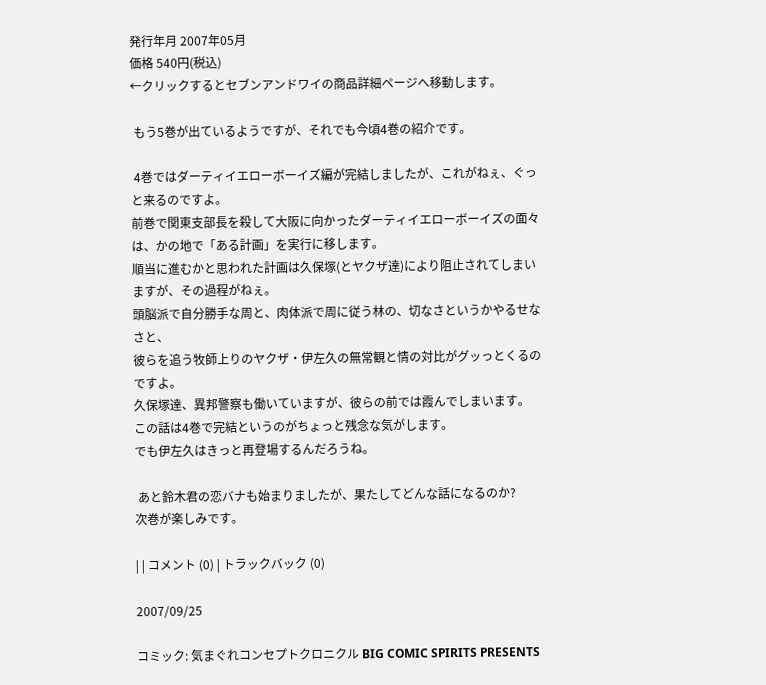発行年月 2007年05月
価格 540円(税込)
←クリックするとセブンアンドワイの商品詳細ページへ移動します。

 もう5巻が出ているようですが、それでも今頃4巻の紹介です。

 4巻ではダーティイエローボーイズ編が完結しましたが、これがねぇ、ぐっと来るのですよ。
前巻で関東支部長を殺して大阪に向かったダーティイエローボーイズの面々は、かの地で「ある計画」を実行に移します。
順当に進むかと思われた計画は久保塚(とヤクザ達)により阻止されてしまいますが、その過程がねぇ。
頭脳派で自分勝手な周と、肉体派で周に従う林の、切なさというかやるせなさと、
彼らを追う牧師上りのヤクザ・伊左久の無常観と情の対比がグッっとくるのですよ。
久保塚達、異邦警察も働いていますが、彼らの前では霞んでしまいます。
この話は4巻で完結というのがちょっと残念な気がします。
でも伊左久はきっと再登場するんだろうね。

 あと鈴木君の恋バナも始まりましたが、果たしてどんな話になるのか?
次巻が楽しみです。

| | コメント (0) | トラックバック (0)

2007/09/25

コミック: 気まぐれコンセプトクロニクル BIG COMIC SPIRITS PRESENTS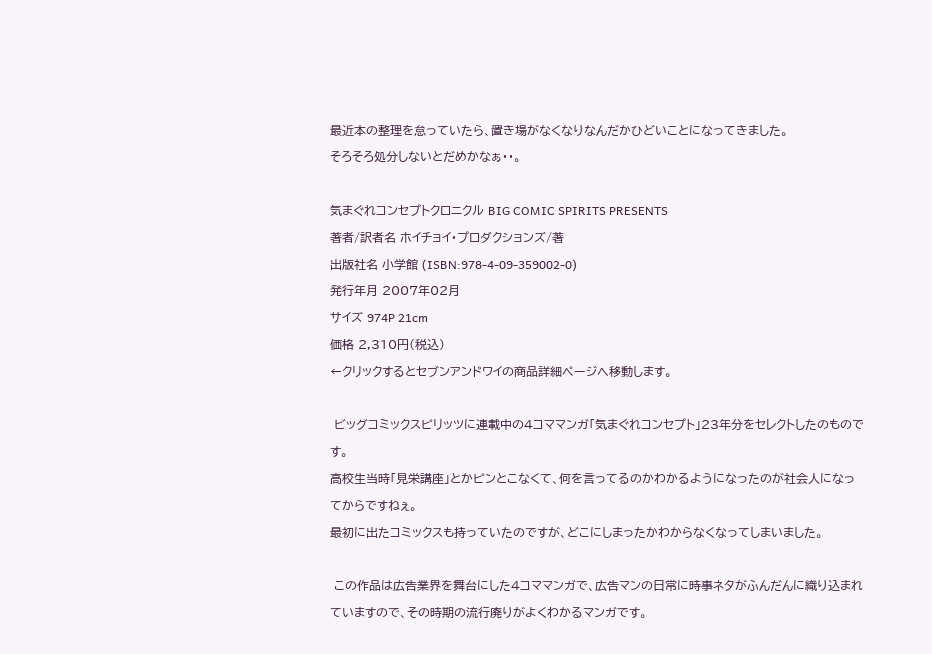最近本の整理を怠っていたら、置き場がなくなりなんだかひどいことになってきました。
そろそろ処分しないとだめかなぁ・・。

気まぐれコンセプトクロニクル BIG COMIC SPIRITS PRESENTS
著者/訳者名 ホイチョイ・プロダクションズ/著
出版社名 小学館 (ISBN:978-4-09-359002-0)
発行年月 2007年02月
サイズ 974P 21cm
価格 2,310円(税込)
←クリックするとセブンアンドワイの商品詳細ページへ移動します。

 ビッグコミックスピリッツに連載中の4コママンガ「気まぐれコンセプト」23年分をセレクトしたのものです。
高校生当時「見栄講座」とかピンとこなくて、何を言ってるのかわかるようになったのが社会人になってからですねぇ。
最初に出たコミックスも持っていたのですが、どこにしまったかわからなくなってしまいました。

 この作品は広告業界を舞台にした4コママンガで、広告マンの日常に時事ネタがふんだんに織り込まれていますので、その時期の流行廃りがよくわかるマンガです。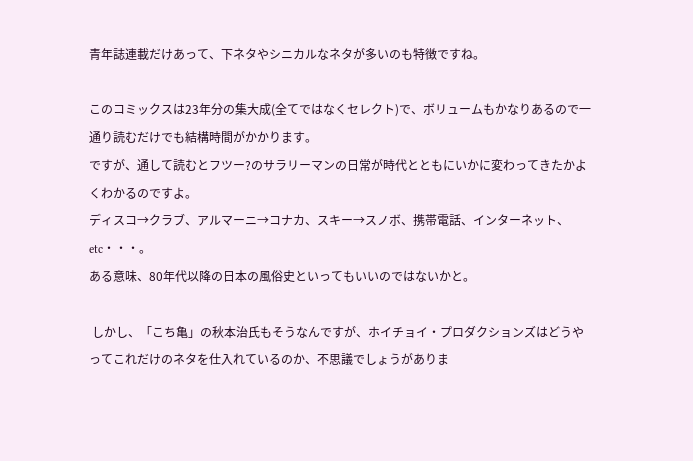青年誌連載だけあって、下ネタやシニカルなネタが多いのも特徴ですね。

このコミックスは23年分の集大成(全てではなくセレクト)で、ボリュームもかなりあるので一通り読むだけでも結構時間がかかります。
ですが、通して読むとフツー?のサラリーマンの日常が時代とともにいかに変わってきたかよくわかるのですよ。
ディスコ→クラブ、アルマーニ→コナカ、スキー→スノボ、携帯電話、インターネット、etc・・・。
ある意味、80年代以降の日本の風俗史といってもいいのではないかと。

 しかし、「こち亀」の秋本治氏もそうなんですが、ホイチョイ・プロダクションズはどうやってこれだけのネタを仕入れているのか、不思議でしょうがありま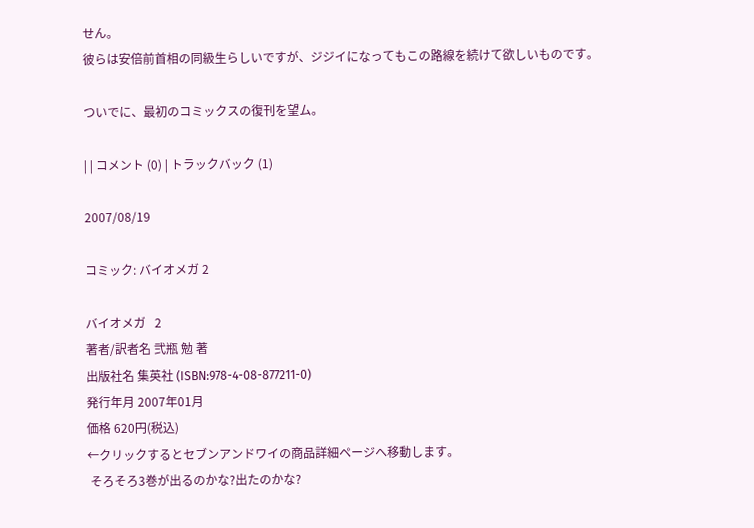せん。
彼らは安倍前首相の同級生らしいですが、ジジイになってもこの路線を続けて欲しいものです。

ついでに、最初のコミックスの復刊を望ム。

| | コメント (0) | トラックバック (1)

2007/08/19

コミック: バイオメガ 2

バイオメガ   2
著者/訳者名 弐瓶 勉 著
出版社名 集英社 (ISBN:978-4-08-877211-0)
発行年月 2007年01月
価格 620円(税込)
←クリックするとセブンアンドワイの商品詳細ページへ移動します。
 そろそろ3巻が出るのかな?出たのかな?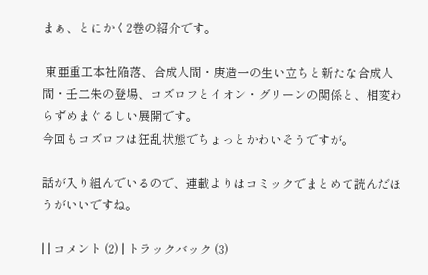まぁ、とにかく2巻の紹介です。

 東亜重工本社陥落、合成人間・庚造一の生い立ちと新たな合成人間・壬二朱の登場、コズロフとイオン・グリーンの関係と、相変わらずめまぐるしい展開です。
今回もコズロフは狂乱状態でちょっとかわいそうですが。

話が入り組んでいるので、連載よりはコミックでまとめて読んだほうがいいですね。

| | コメント (2) | トラックバック (3)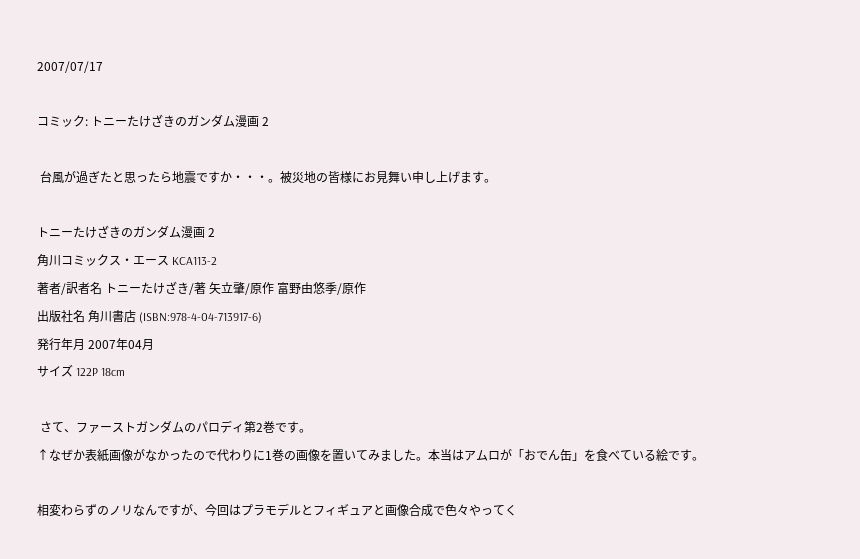2007/07/17

コミック: トニーたけざきのガンダム漫画 2

 台風が過ぎたと思ったら地震ですか・・・。被災地の皆様にお見舞い申し上げます。

トニーたけざきのガンダム漫画 2
角川コミックス・エース KCA113-2
著者/訳者名 トニーたけざき/著 矢立肇/原作 富野由悠季/原作
出版社名 角川書店 (ISBN:978-4-04-713917-6)
発行年月 2007年04月
サイズ 122P 18cm

 さて、ファーストガンダムのパロディ第2巻です。
↑なぜか表紙画像がなかったので代わりに1巻の画像を置いてみました。本当はアムロが「おでん缶」を食べている絵です。

相変わらずのノリなんですが、今回はプラモデルとフィギュアと画像合成で色々やってく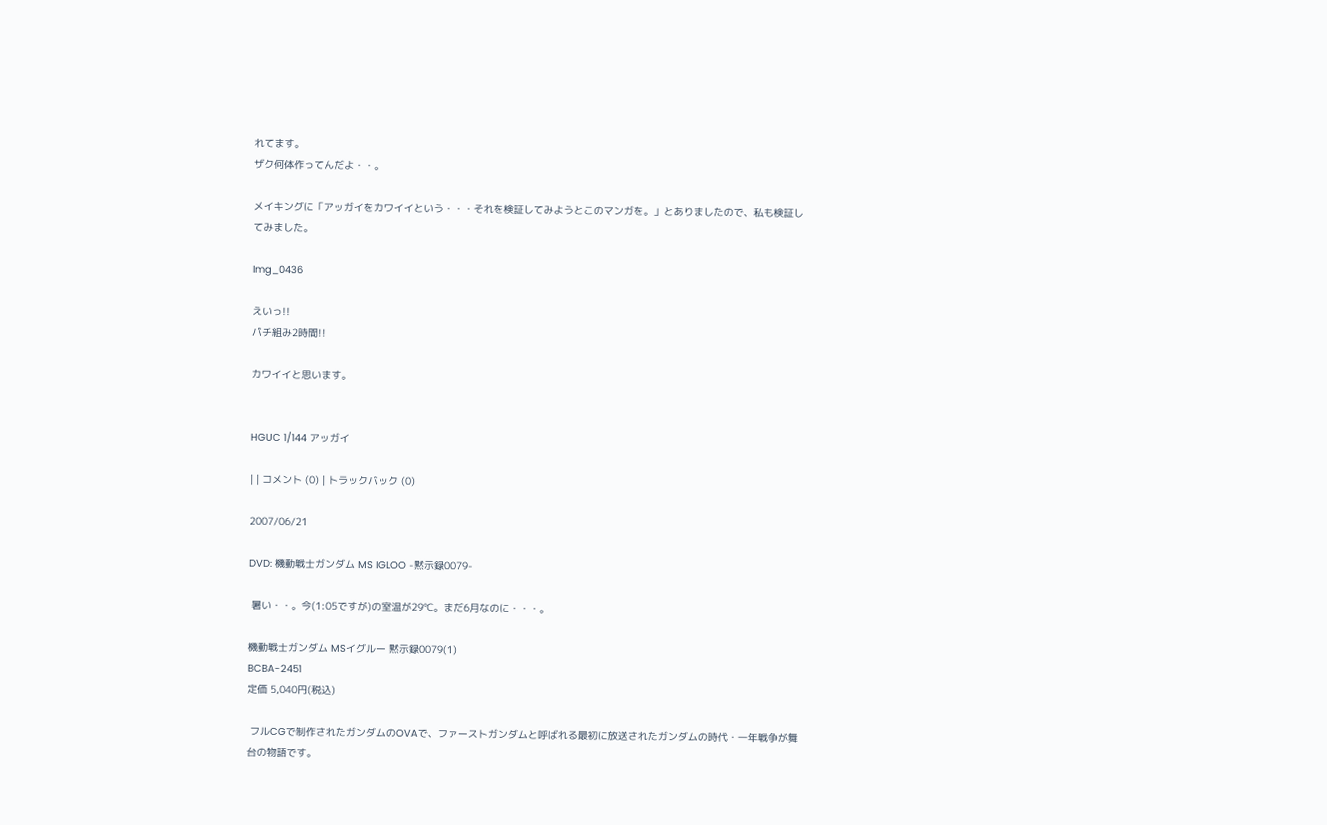れてます。
ザク何体作ってんだよ・・。

メイキングに「アッガイをカワイイという・・・それを検証してみようとこのマンガを。」とありましたので、私も検証してみました。

Img_0436

えいっ!!
パチ組み2時間!!

カワイイと思います。


HGUC 1/144 アッガイ

| | コメント (0) | トラックバック (0)

2007/06/21

DVD: 機動戦士ガンダム MS IGLOO -黙示録0079-

 暑い・・。今(1:05ですが)の室温が29℃。まだ6月なのに・・・。

機動戦士ガンダム MSイグルー 黙示録0079(1)
BCBA-2451
定価 5,040円(税込)

 フルCGで制作されたガンダムのOVAで、ファーストガンダムと呼ばれる最初に放送されたガンダムの時代・一年戦争が舞台の物語です。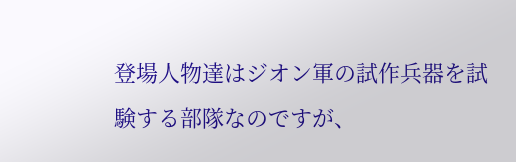登場人物達はジオン軍の試作兵器を試験する部隊なのですが、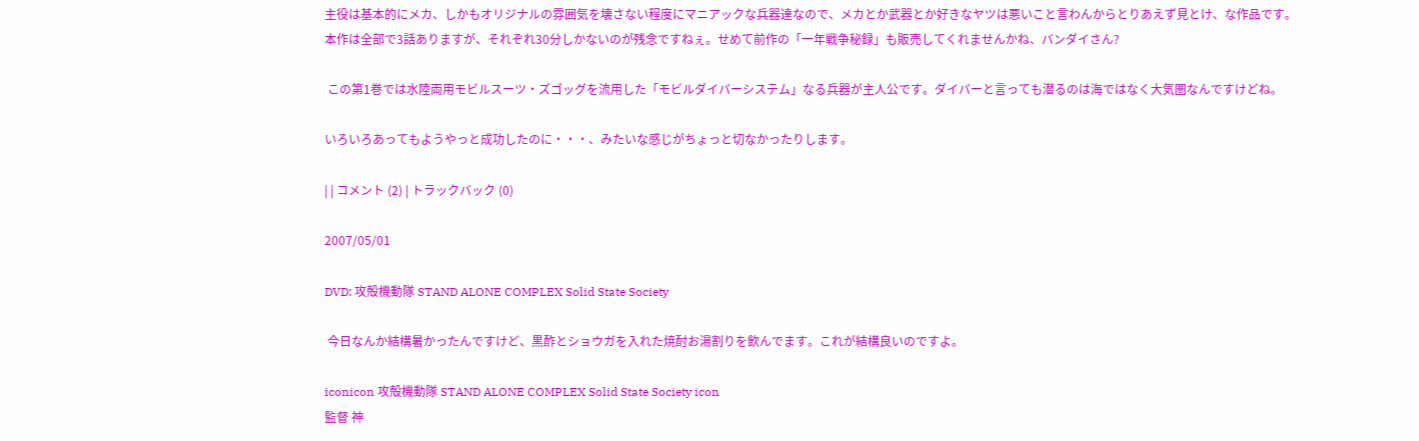主役は基本的にメカ、しかもオリジナルの雰囲気を壊さない程度にマニアックな兵器達なので、メカとか武器とか好きなヤツは悪いこと言わんからとりあえず見とけ、な作品です。
本作は全部で3話ありますが、それぞれ30分しかないのが残念ですねぇ。せめて前作の「一年戦争秘録」も販売してくれませんかね、バンダイさん?

 この第1巻では水陸両用モビルスーツ・ズゴッグを流用した「モビルダイバーシステム」なる兵器が主人公です。ダイバーと言っても潜るのは海ではなく大気圏なんですけどね。

いろいろあってもようやっと成功したのに・・・、みたいな感じがちょっと切なかったりします。

| | コメント (2) | トラックバック (0)

2007/05/01

DVD: 攻殻機動隊 STAND ALONE COMPLEX Solid State Society

 今日なんか結構暑かったんですけど、黒酢とショウガを入れた焼酎お湯割りを飲んでます。これが結構良いのですよ。

iconicon 攻殻機動隊 STAND ALONE COMPLEX Solid State Society icon
監督 神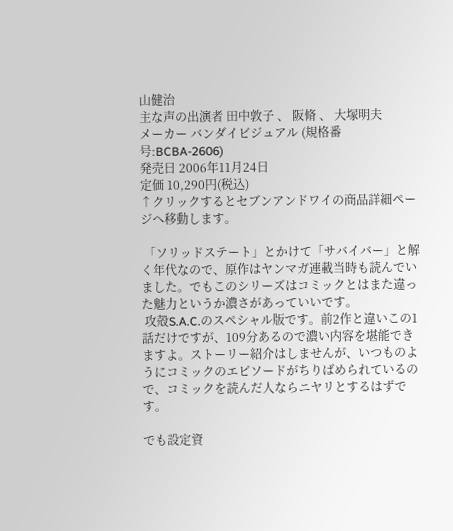山健治
主な声の出演者 田中敦子 、 阪脩 、 大塚明夫
メーカー バンダイビジュアル (規格番号:BCBA-2606)
発売日 2006年11月24日
定価 10,290円(税込)
↑クリックするとセブンアンドワイの商品詳細ページへ移動します。

 「ソリッドステート」とかけて「サバイバー」と解く年代なので、原作はヤンマガ連載当時も読んでいました。でもこのシリーズはコミックとはまた違った魅力というか濃さがあっていいです。
 攻殻S.A.C.のスペシャル版です。前2作と違いこの1話だけですが、109分あるので濃い内容を堪能できますよ。ストーリー紹介はしませんが、いつものようにコミックのエピソードがちりばめられているので、コミックを読んだ人ならニヤリとするはずです。

でも設定資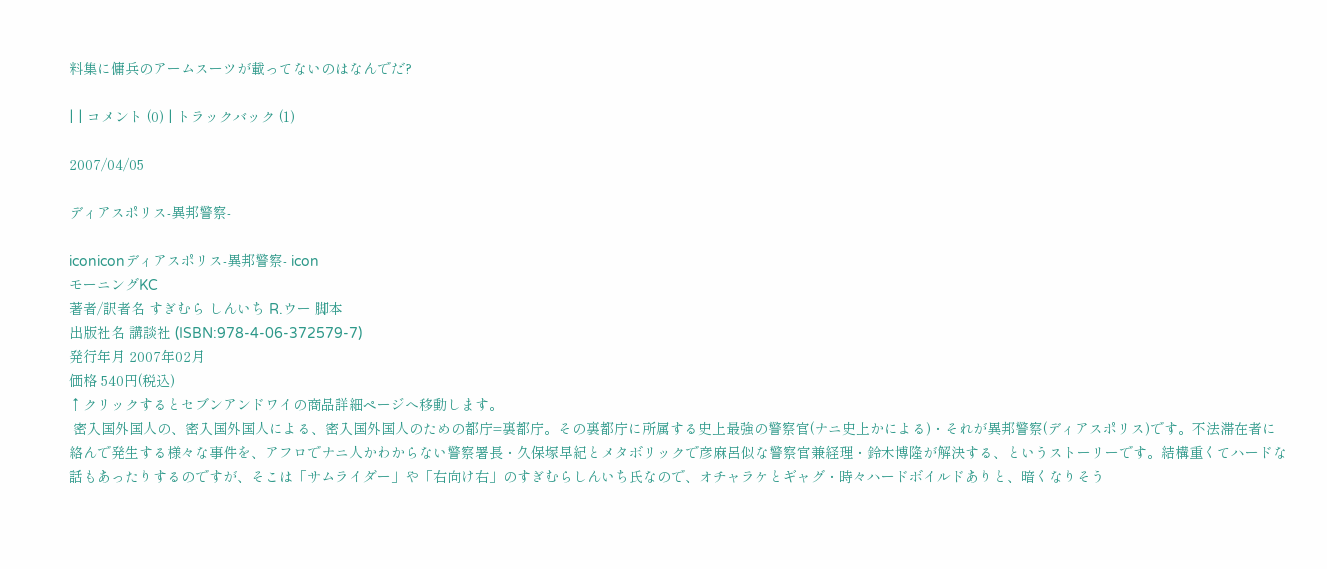料集に傭兵のアームスーツが載ってないのはなんでだ?

| | コメント (0) | トラックバック (1)

2007/04/05

ディアスポリス-異邦警察-

iconiconディアスポリス-異邦警察- icon
モーニングKC
著者/訳者名 すぎむら しんいち R.ウー 脚本
出版社名 講談社 (ISBN:978-4-06-372579-7)
発行年月 2007年02月
価格 540円(税込)
↑クリックするとセブンアンドワイの商品詳細ページへ移動します。
 密入国外国人の、密入国外国人による、密入国外国人のための都庁=裏都庁。その裏都庁に所属する史上最強の警察官(ナニ史上かによる)・それが異邦警察(ディアスポリス)です。不法滞在者に絡んで発生する様々な事件を、アフロでナニ人かわからない警察署長・久保塚早紀とメタボリックで彦麻呂似な警察官兼経理・鈴木博隆が解決する、というストーリーです。結構重くてハードな話もあったりするのですが、そこは「サムライダー」や「右向け右」のすぎむらしんいち氏なので、オチャラケとギャグ・時々ハードボイルドありと、暗くなりそう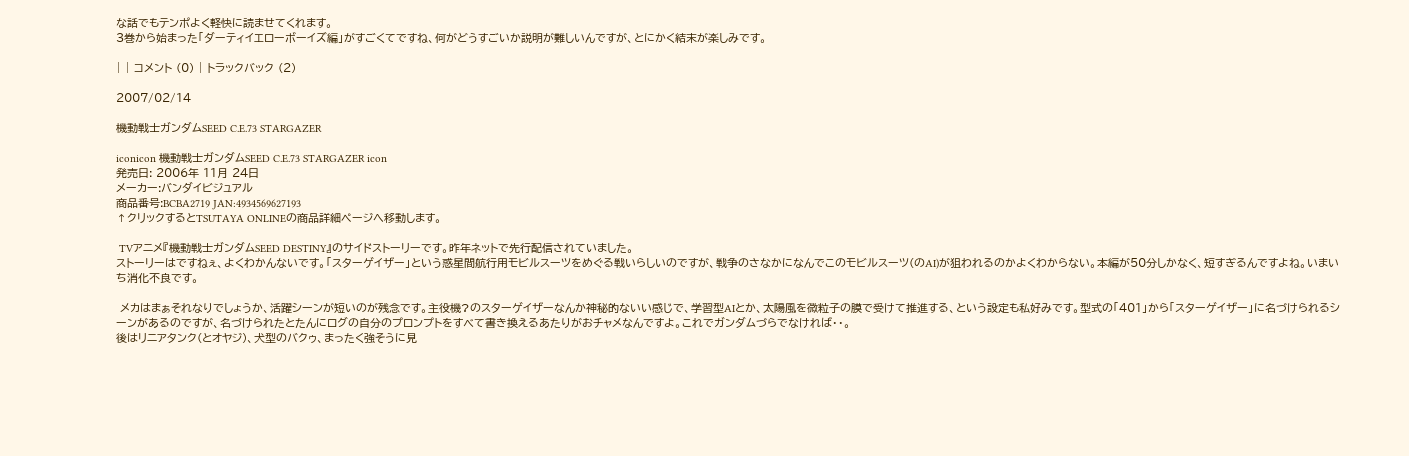な話でもテンポよく軽快に読ませてくれます。
3巻から始まった「ダーティイエローボーイズ編」がすごくてですね、何がどうすごいか説明が難しいんですが、とにかく結末が楽しみです。

| | コメント (0) | トラックバック (2)

2007/02/14

機動戦士ガンダムSEED C.E.73 STARGAZER

iconicon 機動戦士ガンダムSEED C.E.73 STARGAZER icon
発売日: 2006年 11月 24日
メーカー:バンダイビジュアル
商品番号:BCBA2719 JAN:4934569627193
↑クリックするとTSUTAYA ONLINEの商品詳細ページへ移動します。

 TVアニメ『機動戦士ガンダムSEED DESTINY』のサイドストーリーです。昨年ネットで先行配信されていました。
ストーリーはですねぇ、よくわかんないです。「スターゲイザー」という惑星間航行用モビルスーツをめぐる戦いらしいのですが、戦争のさなかになんでこのモビルスーツ(のAI)が狙われるのかよくわからない。本編が50分しかなく、短すぎるんですよね。いまいち消化不良です。

 メカはまぁそれなりでしょうか、活躍シーンが短いのが残念です。主役機?のスターゲイザーなんか神秘的ないい感じで、学習型AIとか、太陽風を微粒子の膜で受けて推進する、という設定も私好みです。型式の「401」から「スターゲイザー」に名づけられるシーンがあるのですが、名づけられたとたんにログの自分のプロンプトをすべて書き換えるあたりがおチャメなんですよ。これでガンダムづらでなければ・・。
後はリニアタンク(とオヤジ)、犬型のバクゥ、まったく強そうに見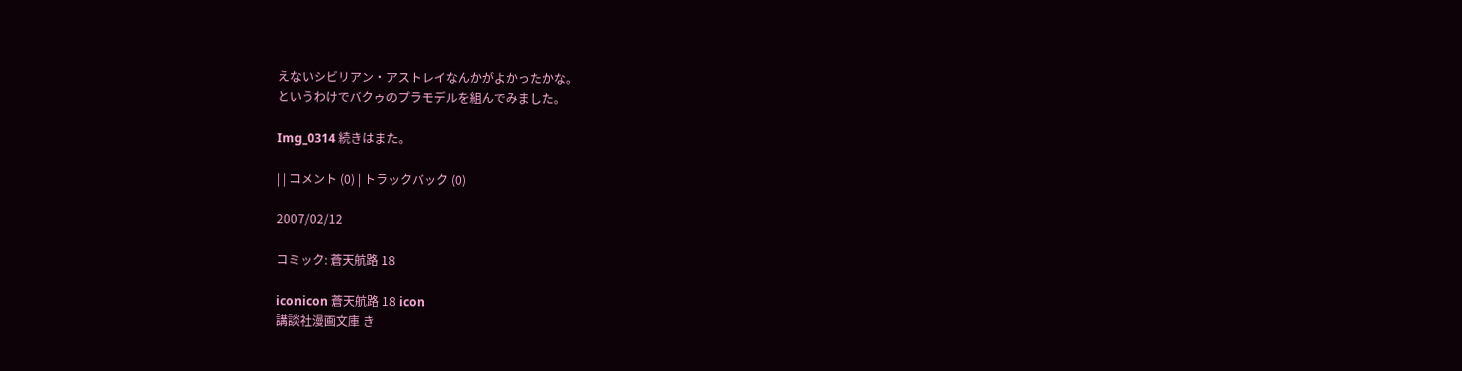えないシビリアン・アストレイなんかがよかったかな。
というわけでバクゥのプラモデルを組んでみました。

Img_0314 続きはまた。

| | コメント (0) | トラックバック (0)

2007/02/12

コミック: 蒼天航路 18

iconicon 蒼天航路 18 icon
講談社漫画文庫 き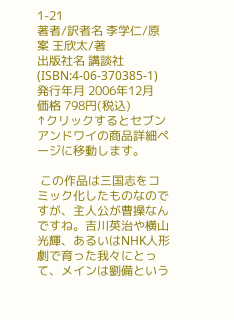1-21
著者/訳者名 李学仁/原案 王欣太/著
出版社名 講談社 (ISBN:4-06-370385-1)
発行年月 2006年12月
価格 798円(税込)
↑クリックするとセブンアンドワイの商品詳細ページに移動します。

 この作品は三国志をコミック化したものなのですが、主人公が曹操なんですね。吉川英治や横山光輝、あるいはNHK人形劇で育った我々にとって、メインは劉備という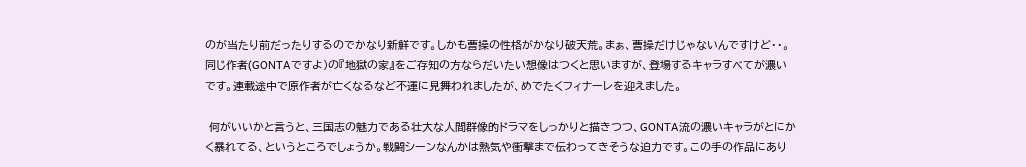のが当たり前だったりするのでかなり新鮮です。しかも曹操の性格がかなり破天荒。まぁ、曹操だけじゃないんですけど・・。同じ作者(GONTAですよ)の『地獄の家』をご存知の方ならだいたい想像はつくと思いますが、登場するキャラすべてが濃いです。連載途中で原作者が亡くなるなど不運に見舞われましたが、めでたくフィナーレを迎えました。

 何がいいかと言うと、三国志の魅力である壮大な人間群像的ドラマをしっかりと描きつつ、GONTA流の濃いキャラがとにかく暴れてる、というところでしょうか。戦闘シーンなんかは熱気や衝撃まで伝わってきそうな迫力です。この手の作品にあり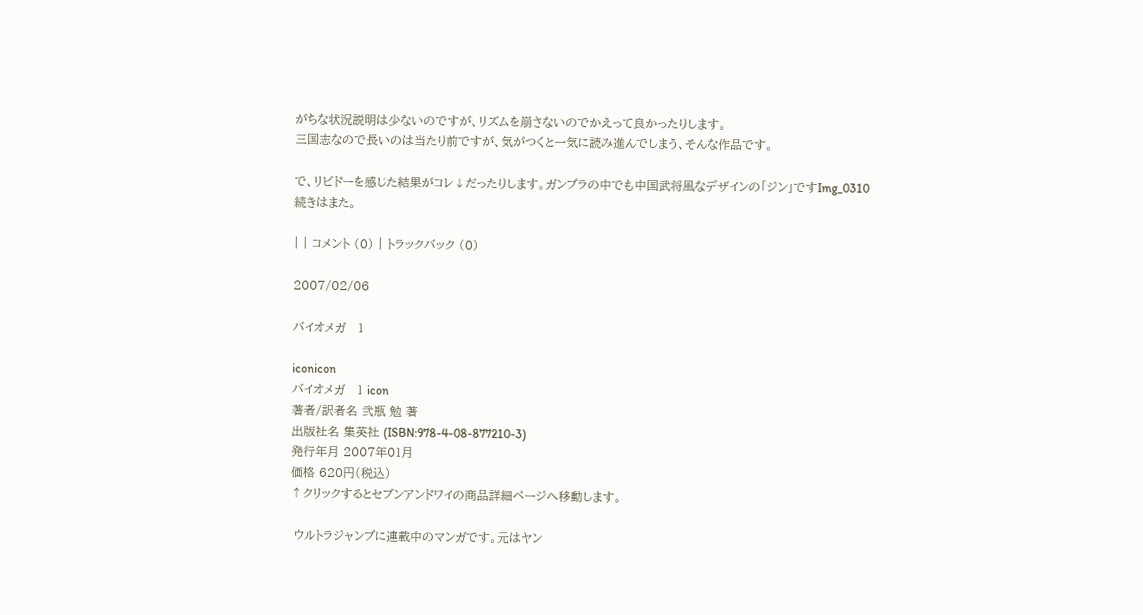がちな状況説明は少ないのですが、リズムを崩さないのでかえって良かったりします。
三国志なので長いのは当たり前ですが、気がつくと一気に読み進んでしまう、そんな作品です。

で、リビドーを感じた結果がコレ↓だったりします。ガンプラの中でも中国武将風なデザインの「ジン」ですImg_0310
続きはまた。

| | コメント (0) | トラックバック (0)

2007/02/06

バイオメガ   1

iconicon
バイオメガ   1 icon
著者/訳者名 弐瓶 勉 著
出版社名 集英社 (ISBN:978-4-08-877210-3)
発行年月 2007年01月
価格 620円(税込)
↑クリックするとセブンアンドワイの商品詳細ページへ移動します。

 ウルトラジャンプに連載中のマンガです。元はヤン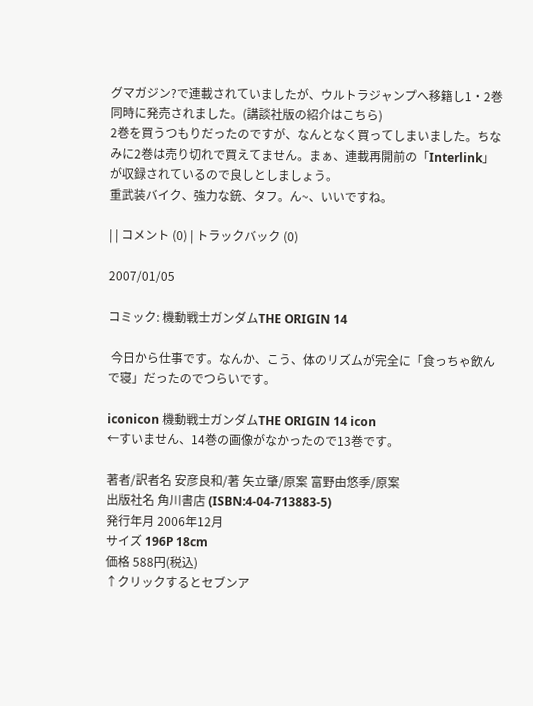グマガジン?で連載されていましたが、ウルトラジャンプへ移籍し1・2巻同時に発売されました。(講談社版の紹介はこちら)
2巻を買うつもりだったのですが、なんとなく買ってしまいました。ちなみに2巻は売り切れで買えてません。まぁ、連載再開前の「Interlink」が収録されているので良しとしましょう。
重武装バイク、強力な銃、タフ。ん~、いいですね。

| | コメント (0) | トラックバック (0)

2007/01/05

コミック: 機動戦士ガンダムTHE ORIGIN 14

 今日から仕事です。なんか、こう、体のリズムが完全に「食っちゃ飲んで寝」だったのでつらいです。

iconicon 機動戦士ガンダムTHE ORIGIN 14 icon
←すいません、14巻の画像がなかったので13巻です。

著者/訳者名 安彦良和/著 矢立肇/原案 富野由悠季/原案
出版社名 角川書店 (ISBN:4-04-713883-5)
発行年月 2006年12月
サイズ 196P 18cm
価格 588円(税込)
↑クリックするとセブンア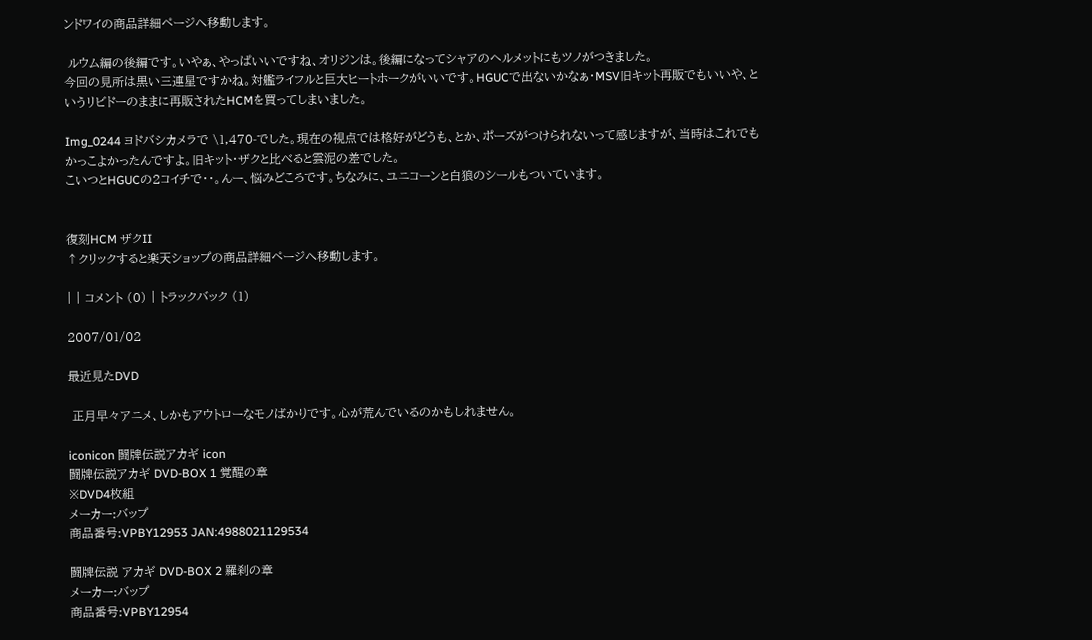ンドワイの商品詳細ページへ移動します。

 ルウム編の後編です。いやぁ、やっぱいいですね、オリジンは。後編になってシャアのヘルメットにもツノがつきました。
今回の見所は黒い三連星ですかね。対艦ライフルと巨大ヒートホークがいいです。HGUCで出ないかなぁ・MSV旧キット再販でもいいや、というリビドーのままに再販されたHCMを買ってしまいました。

Img_0244 ヨドバシカメラで \1,470-でした。現在の視点では格好がどうも、とか、ポーズがつけられないって感じますが、当時はこれでもかっこよかったんですよ。旧キット・ザクと比べると雲泥の差でした。
こいつとHGUCの2コイチで・・。んー、悩みどころです。ちなみに、ユニコーンと白狼のシールもついています。


復刻HCM ザクII
↑クリックすると楽天ショップの商品詳細ページへ移動します。

| | コメント (0) | トラックバック (1)

2007/01/02

最近見たDVD

 正月早々アニメ、しかもアウトローなモノばかりです。心が荒んでいるのかもしれません。

iconicon 闘牌伝説アカギ icon
闘牌伝説アカギ DVD-BOX 1 覚醒の章
※DVD4枚組
メーカー:バップ
商品番号:VPBY12953 JAN:4988021129534

闘牌伝説 アカギ DVD-BOX 2 羅刹の章
メーカー:バップ
商品番号:VPBY12954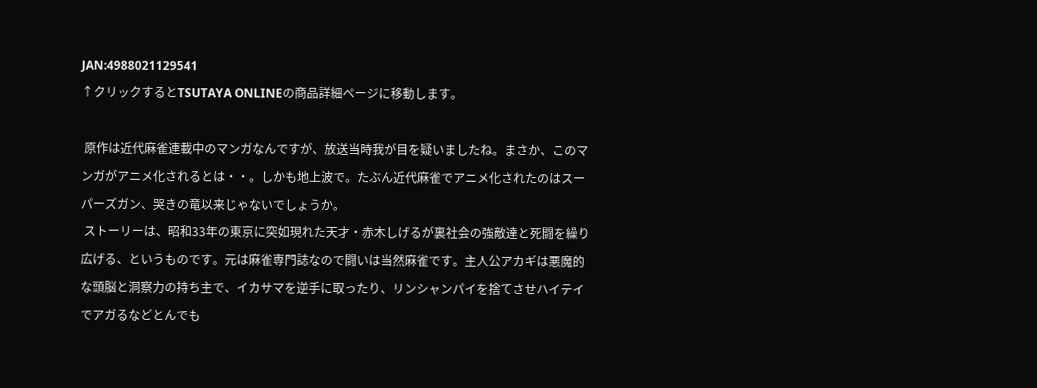JAN:4988021129541
↑クリックするとTSUTAYA ONLINEの商品詳細ページに移動します。

 原作は近代麻雀連載中のマンガなんですが、放送当時我が目を疑いましたね。まさか、このマンガがアニメ化されるとは・・。しかも地上波で。たぶん近代麻雀でアニメ化されたのはスーパーズガン、哭きの竜以来じゃないでしょうか。
 ストーリーは、昭和33年の東京に突如現れた天才・赤木しげるが裏社会の強敵達と死闘を繰り広げる、というものです。元は麻雀専門誌なので闘いは当然麻雀です。主人公アカギは悪魔的な頭脳と洞察力の持ち主で、イカサマを逆手に取ったり、リンシャンパイを捨てさせハイテイでアガるなどとんでも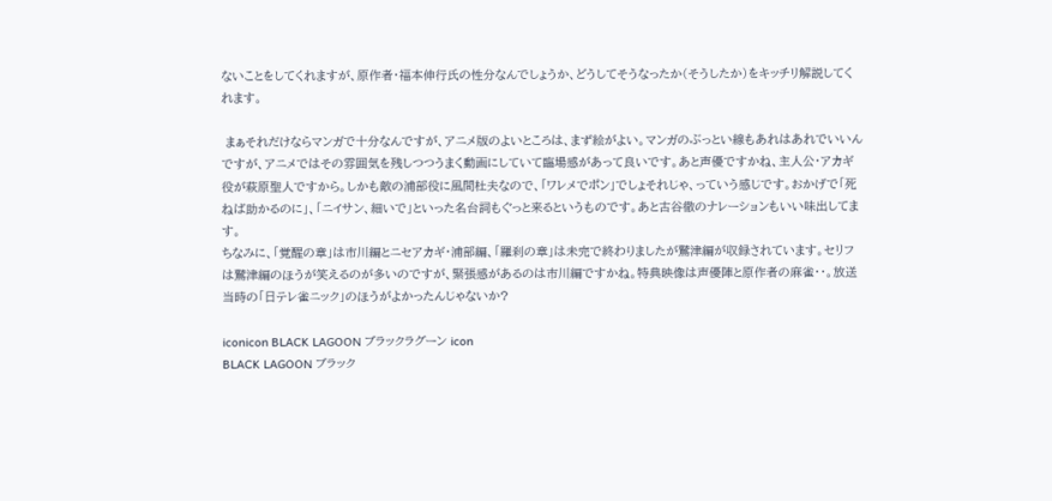ないことをしてくれますが、原作者・福本伸行氏の性分なんでしょうか、どうしてそうなったか(そうしたか)をキッチリ解説してくれます。

 まぁそれだけならマンガで十分なんですが、アニメ版のよいところは、まず絵がよい。マンガのぶっとい線もあれはあれでいいんですが、アニメではその雰囲気を残しつつうまく動画にしていて臨場感があって良いです。あと声優ですかね、主人公・アカギ役が萩原聖人ですから。しかも敵の浦部役に風間杜夫なので、「ワレメでポン」でしょそれじゃ、っていう感じです。おかげで「死ねば助かるのに」、「ニイサン、細いで」といった名台詞もぐっと来るというものです。あと古谷徹のナレーションもいい味出してます。
ちなみに、「覚醒の章」は市川編とニセアカギ・浦部編、「羅刹の章」は未完で終わりましたが鷲津編が収録されています。セリフは鷲津編のほうが笑えるのが多いのですが、緊張感があるのは市川編ですかね。特典映像は声優陣と原作者の麻雀・・。放送当時の「日テレ雀ニック」のほうがよかったんじゃないか?

iconicon BLACK LAGOON ブラックラグーン icon
BLACK LAGOON ブラック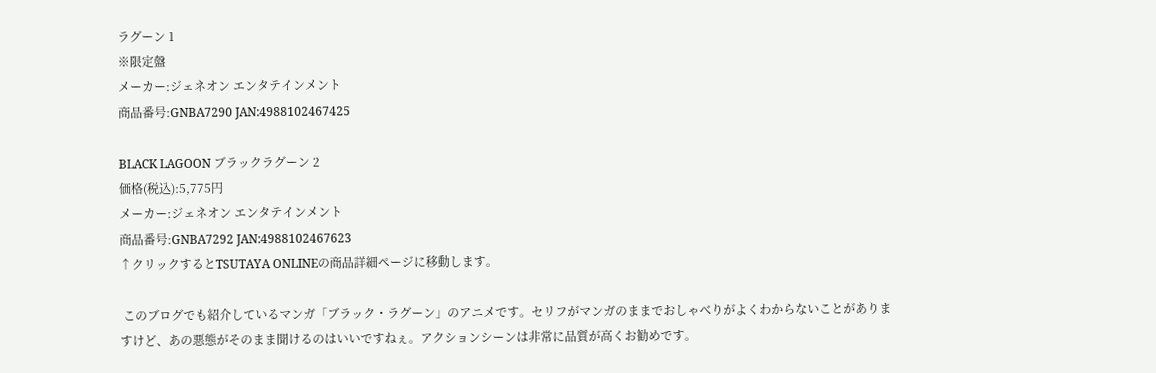ラグーン 1
※限定盤
メーカー:ジェネオン エンタテインメント
商品番号:GNBA7290 JAN:4988102467425

BLACK LAGOON ブラックラグーン 2
価格(税込):5,775円
メーカー:ジェネオン エンタテインメント
商品番号:GNBA7292 JAN:4988102467623
↑クリックするとTSUTAYA ONLINEの商品詳細ページに移動します。

 このブログでも紹介しているマンガ「ブラック・ラグーン」のアニメです。セリフがマンガのままでおしゃべりがよくわからないことがありますけど、あの悪態がそのまま聞けるのはいいですねぇ。アクションシーンは非常に品質が高くお勧めです。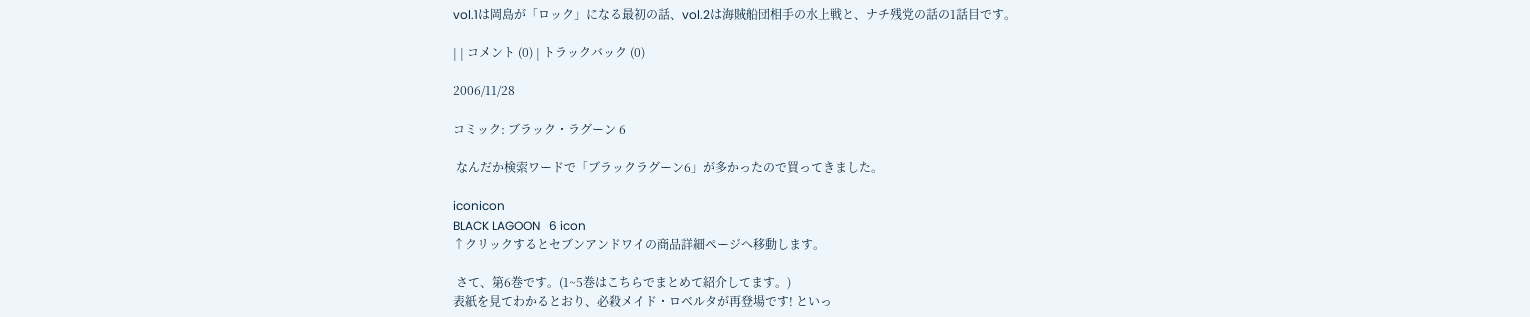vol.1は岡島が「ロック」になる最初の話、vol.2は海賊船団相手の水上戦と、ナチ残党の話の1話目です。

| | コメント (0) | トラックバック (0)

2006/11/28

コミック: ブラック・ラグーン 6

 なんだか検索ワードで「ブラックラグーン6」が多かったので買ってきました。

iconicon
BLACK LAGOON   6 icon
↑クリックするとセブンアンドワイの商品詳細ページへ移動します。

 さて、第6巻です。(1~5巻はこちらでまとめて紹介してます。)
表紙を見てわかるとおり、必殺メイド・ロベルタが再登場です! といっ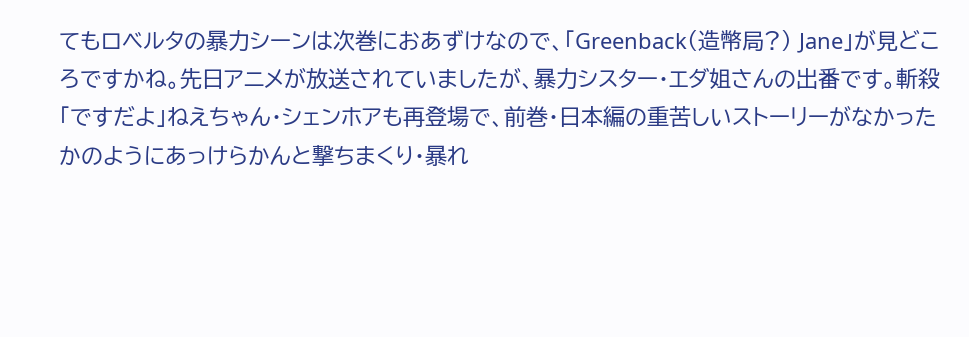てもロベルタの暴力シーンは次巻におあずけなので、「Greenback(造幣局?) Jane」が見どころですかね。先日アニメが放送されていましたが、暴力シスター・エダ姐さんの出番です。斬殺「ですだよ」ねえちゃん・シェンホアも再登場で、前巻・日本編の重苦しいストーリーがなかったかのようにあっけらかんと撃ちまくり・暴れ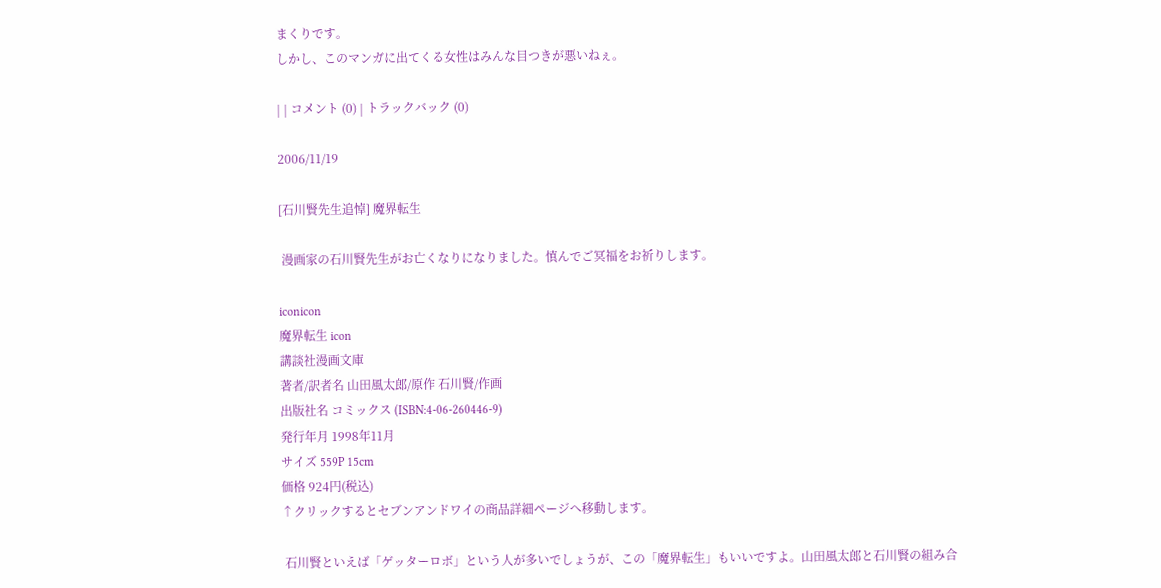まくりです。
しかし、このマンガに出てくる女性はみんな目つきが悪いねぇ。

| | コメント (0) | トラックバック (0)

2006/11/19

[石川賢先生追悼] 魔界転生

 漫画家の石川賢先生がお亡くなりになりました。慎んでご冥福をお祈りします。

iconicon
魔界転生 icon
講談社漫画文庫
著者/訳者名 山田風太郎/原作 石川賢/作画
出版社名 コミックス (ISBN:4-06-260446-9)
発行年月 1998年11月
サイズ 559P 15cm
価格 924円(税込)
↑クリックするとセブンアンドワイの商品詳細ページへ移動します。

 石川賢といえば「ゲッターロボ」という人が多いでしょうが、この「魔界転生」もいいですよ。山田風太郎と石川賢の組み合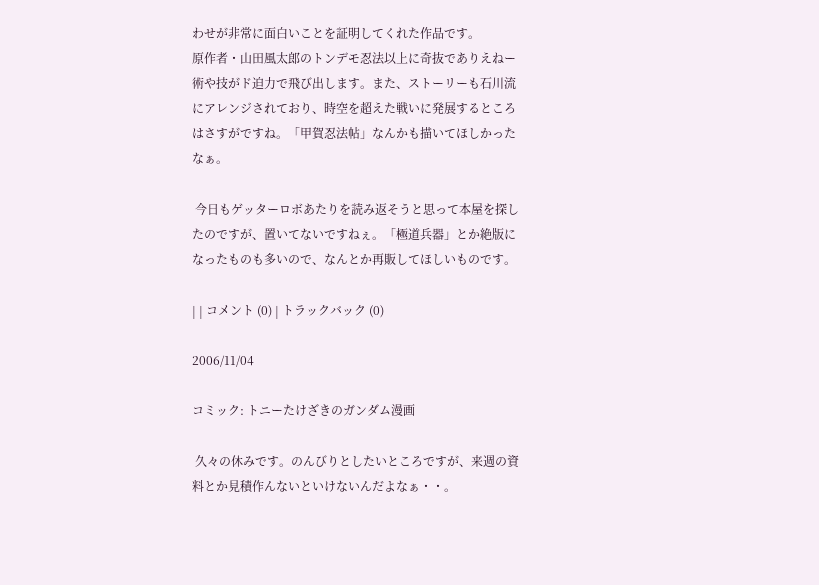わせが非常に面白いことを証明してくれた作品です。
原作者・山田風太郎のトンデモ忍法以上に奇抜でありえねー術や技がド迫力で飛び出します。また、ストーリーも石川流にアレンジされており、時空を超えた戦いに発展するところはさすがですね。「甲賀忍法帖」なんかも描いてほしかったなぁ。

 今日もゲッターロボあたりを読み返そうと思って本屋を探したのですが、置いてないですねぇ。「極道兵器」とか絶版になったものも多いので、なんとか再販してほしいものです。

| | コメント (0) | トラックバック (0)

2006/11/04

コミック: トニーたけざきのガンダム漫画

 久々の休みです。のんびりとしたいところですが、来週の資料とか見積作んないといけないんだよなぁ・・。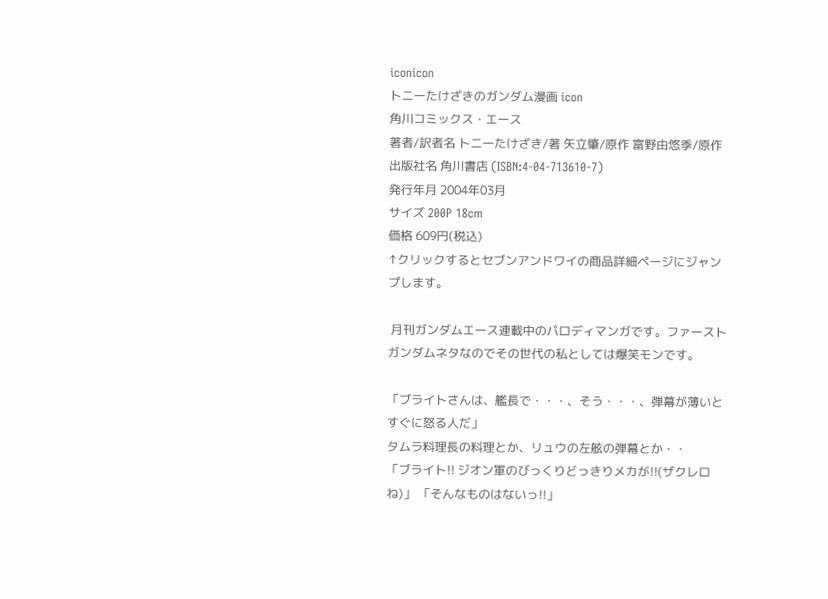iconicon
トニーたけざきのガンダム漫画 icon
角川コミックス・エース
著者/訳者名 トニーたけざき/著 矢立肇/原作 富野由悠季/原作
出版社名 角川書店 (ISBN:4-04-713610-7)
発行年月 2004年03月
サイズ 200P 18cm
価格 609円(税込)
↑クリックするとセブンアンドワイの商品詳細ページにジャンプします。

 月刊ガンダムエース連載中のパロディマンガです。ファーストガンダムネタなのでその世代の私としては爆笑モンです。

「ブライトさんは、艦長で・・・、そう・・・、弾幕が薄いとすぐに怒る人だ」
タムラ料理長の料理とか、リュウの左舷の弾幕とか・・
「ブライト!! ジオン軍のびっくりどっきりメカが!!(ザクレロね)」 「そんなものはないっ!!」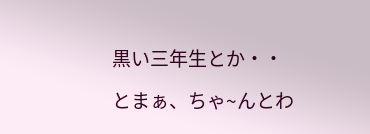黒い三年生とか・・

とまぁ、ちゃ~んとわ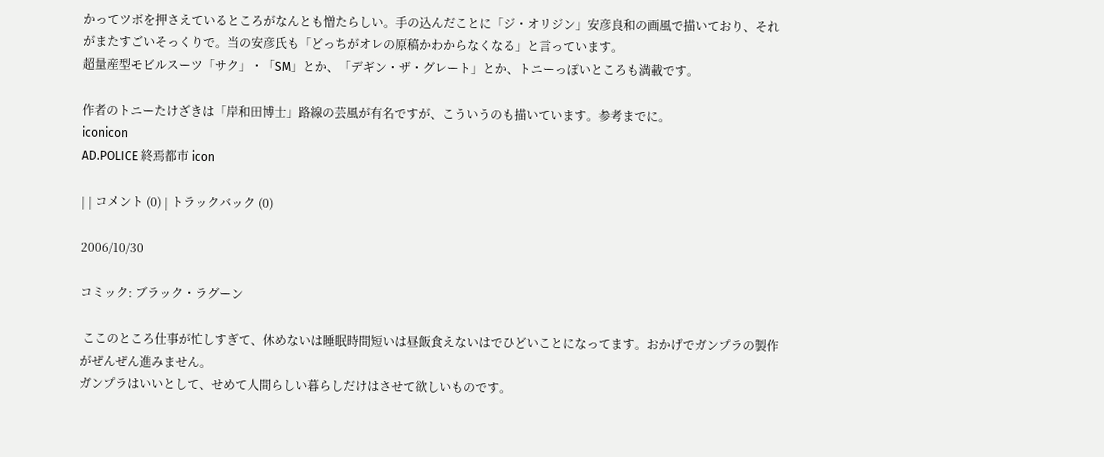かってツボを押さえているところがなんとも憎たらしい。手の込んだことに「ジ・オリジン」安彦良和の画風で描いており、それがまたすごいそっくりで。当の安彦氏も「どっちがオレの原稿かわからなくなる」と言っています。
超量産型モビルスーツ「サク」・「SM」とか、「デギン・ザ・グレート」とか、トニーっぽいところも満載です。

作者のトニーたけざきは「岸和田博士」路線の芸風が有名ですが、こういうのも描いています。参考までに。
iconicon
AD.POLICE 終焉都市 icon

| | コメント (0) | トラックバック (0)

2006/10/30

コミック: ブラック・ラグーン

 ここのところ仕事が忙しすぎて、休めないは睡眠時間短いは昼飯食えないはでひどいことになってます。おかげでガンプラの製作がぜんぜん進みません。
ガンプラはいいとして、せめて人間らしい暮らしだけはさせて欲しいものです。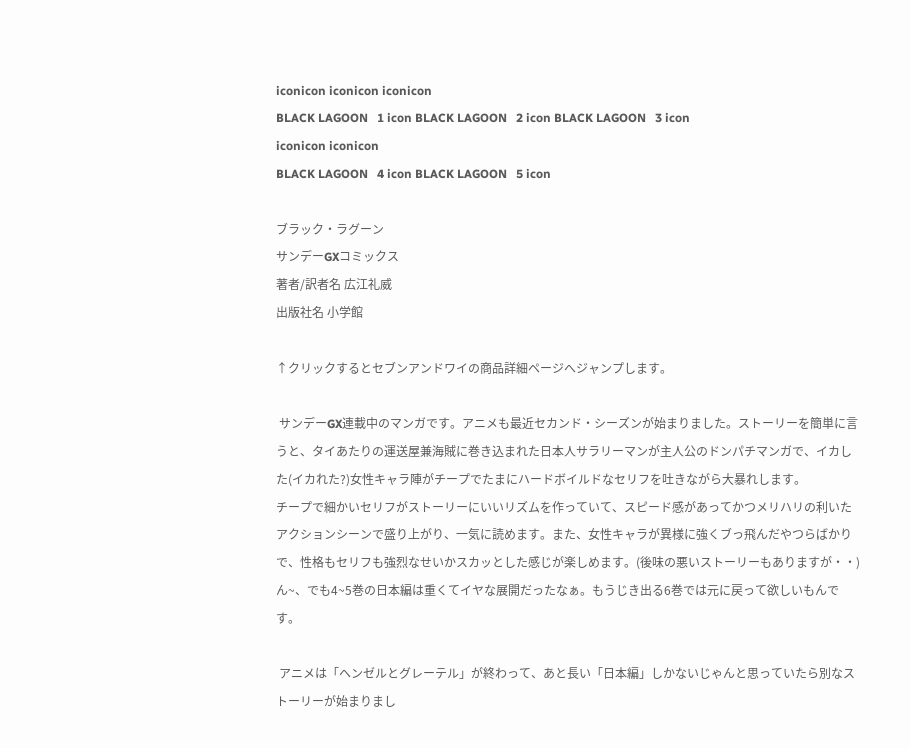iconicon iconicon iconicon
BLACK LAGOON   1 icon BLACK LAGOON   2 icon BLACK LAGOON   3 icon
iconicon iconicon
BLACK LAGOON   4 icon BLACK LAGOON   5 icon

ブラック・ラグーン
サンデーGXコミックス
著者/訳者名 広江礼威
出版社名 小学館

↑クリックするとセブンアンドワイの商品詳細ページへジャンプします。

 サンデーGX連載中のマンガです。アニメも最近セカンド・シーズンが始まりました。ストーリーを簡単に言うと、タイあたりの運送屋兼海賊に巻き込まれた日本人サラリーマンが主人公のドンパチマンガで、イカした(イカれた?)女性キャラ陣がチープでたまにハードボイルドなセリフを吐きながら大暴れします。
チープで細かいセリフがストーリーにいいリズムを作っていて、スピード感があってかつメリハリの利いたアクションシーンで盛り上がり、一気に読めます。また、女性キャラが異様に強くブっ飛んだやつらばかりで、性格もセリフも強烈なせいかスカッとした感じが楽しめます。(後味の悪いストーリーもありますが・・)
ん~、でも4~5巻の日本編は重くてイヤな展開だったなぁ。もうじき出る6巻では元に戻って欲しいもんです。

 アニメは「ヘンゼルとグレーテル」が終わって、あと長い「日本編」しかないじゃんと思っていたら別なストーリーが始まりまし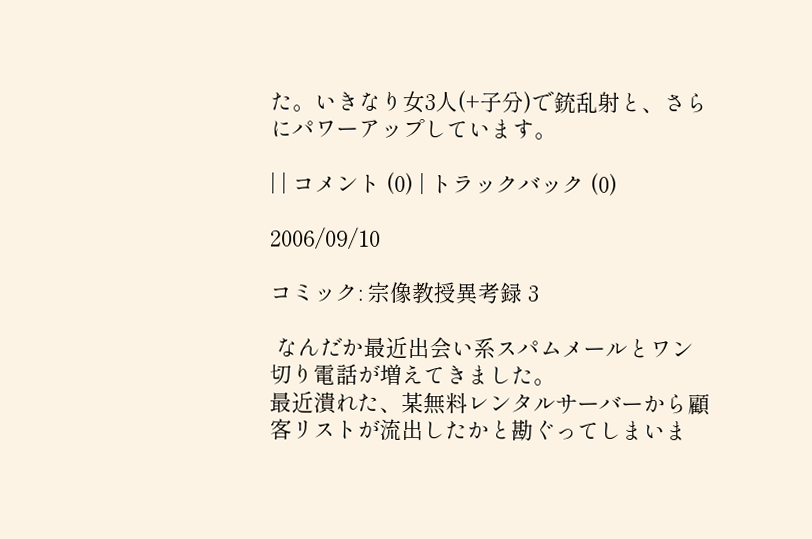た。いきなり女3人(+子分)で銃乱射と、さらにパワーアップしています。

| | コメント (0) | トラックバック (0)

2006/09/10

コミック: 宗像教授異考録 3

 なんだか最近出会い系スパムメールとワン切り電話が増えてきました。
最近潰れた、某無料レンタルサーバーから顧客リストが流出したかと勘ぐってしまいま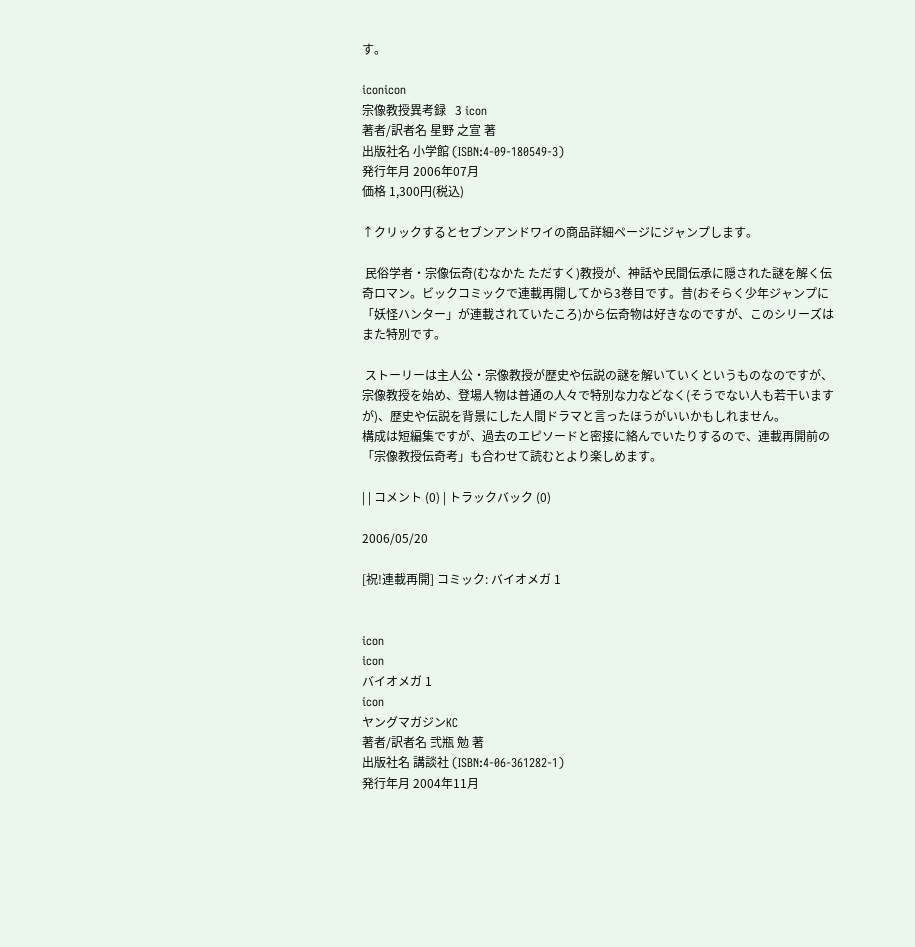す。

iconicon
宗像教授異考録   3 icon
著者/訳者名 星野 之宣 著
出版社名 小学館 (ISBN:4-09-180549-3)
発行年月 2006年07月
価格 1,300円(税込)

↑クリックするとセブンアンドワイの商品詳細ページにジャンプします。

 民俗学者・宗像伝奇(むなかた ただすく)教授が、神話や民間伝承に隠された謎を解く伝奇ロマン。ビックコミックで連載再開してから3巻目です。昔(おそらく少年ジャンプに「妖怪ハンター」が連載されていたころ)から伝奇物は好きなのですが、このシリーズはまた特別です。

 ストーリーは主人公・宗像教授が歴史や伝説の謎を解いていくというものなのですが、宗像教授を始め、登場人物は普通の人々で特別な力などなく(そうでない人も若干いますが)、歴史や伝説を背景にした人間ドラマと言ったほうがいいかもしれません。
構成は短編集ですが、過去のエピソードと密接に絡んでいたりするので、連載再開前の「宗像教授伝奇考」も合わせて読むとより楽しめます。

| | コメント (0) | トラックバック (0)

2006/05/20

[祝!連載再開] コミック: バイオメガ 1


icon
icon
バイオメガ 1
icon
ヤングマガジンKC
著者/訳者名 弐瓶 勉 著
出版社名 講談社 (ISBN:4-06-361282-1)
発行年月 2004年11月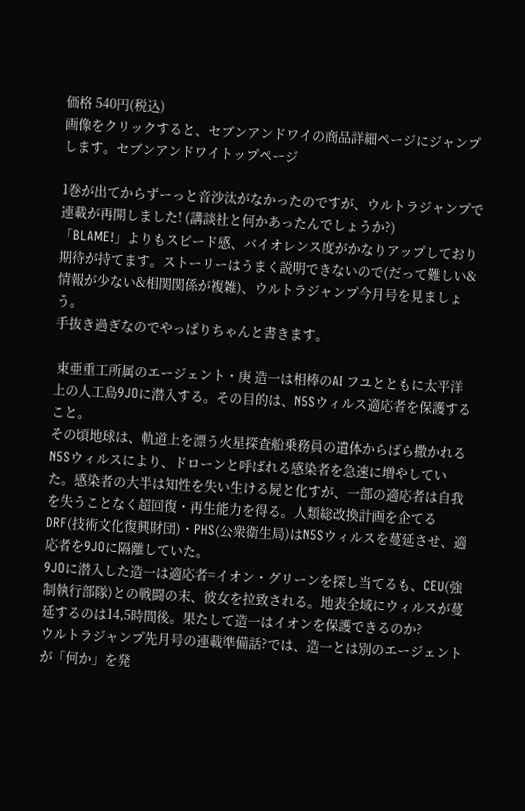価格 540円(税込)
画像をクリックすると、セブンアンドワイの商品詳細ページにジャンプします。セブンアンドワイトップページ

1巻が出てからずーっと音沙汰がなかったのですが、ウルトラジャンプで連載が再開しました! (講談社と何かあったんでしょうか?)
「BLAME!」よりもスピード感、バイオレンス度がかなりアップしており期待が持てます。ストーリーはうまく説明できないので(だって難しい&情報が少ない&相関関係が複雑)、ウルトラジャンプ今月号を見ましょう。
手抜き過ぎなのでやっぱりちゃんと書きます。

 東亜重工所属のエージェント・庚 造一は相棒のAI フユとともに太平洋上の人工島9JOに潜入する。その目的は、N5Sウィルス適応者を保護すること。
その頃地球は、軌道上を漂う火星探査船乗務員の遺体からばら撒かれるN5Sウィルスにより、ドローンと呼ばれる感染者を急速に増やしていた。感染者の大半は知性を失い生ける屍と化すが、一部の適応者は自我を失うことなく超回復・再生能力を得る。人類総改換計画を企てるDRF(技術文化復興財団)・PHS(公衆衛生局)はN5Sウィルスを蔓延させ、適応者を9JOに隔離していた。
9JOに潜入した造一は適応者=イオン・グリーンを探し当てるも、CEU(強制執行部隊)との戦闘の末、彼女を拉致される。地表全域にウィルスが蔓延するのは14,5時間後。果たして造一はイオンを保護できるのか?
ウルトラジャンプ先月号の連載準備話?では、造一とは別のエージェントが「何か」を発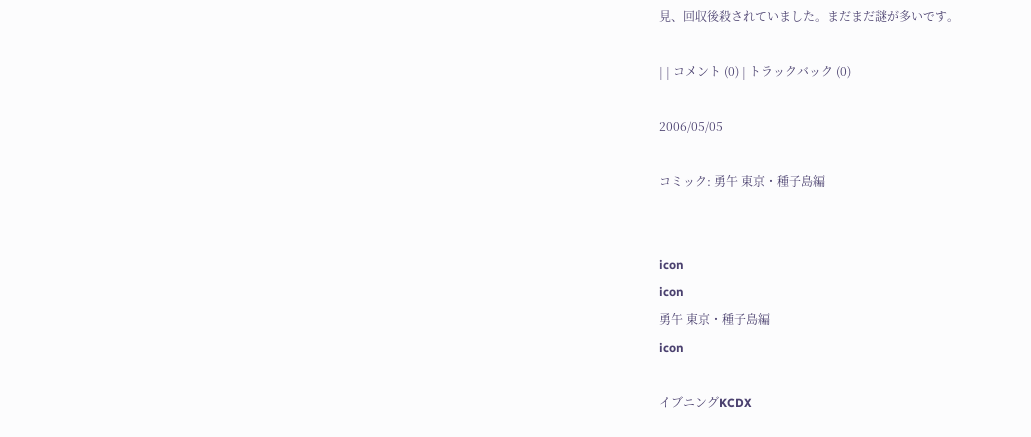見、回収後殺されていました。まだまだ謎が多いです。

| | コメント (0) | トラックバック (0)

2006/05/05

コミック: 勇午 東京・種子島編


icon
icon
勇午 東京・種子島編
icon

イブニングKCDX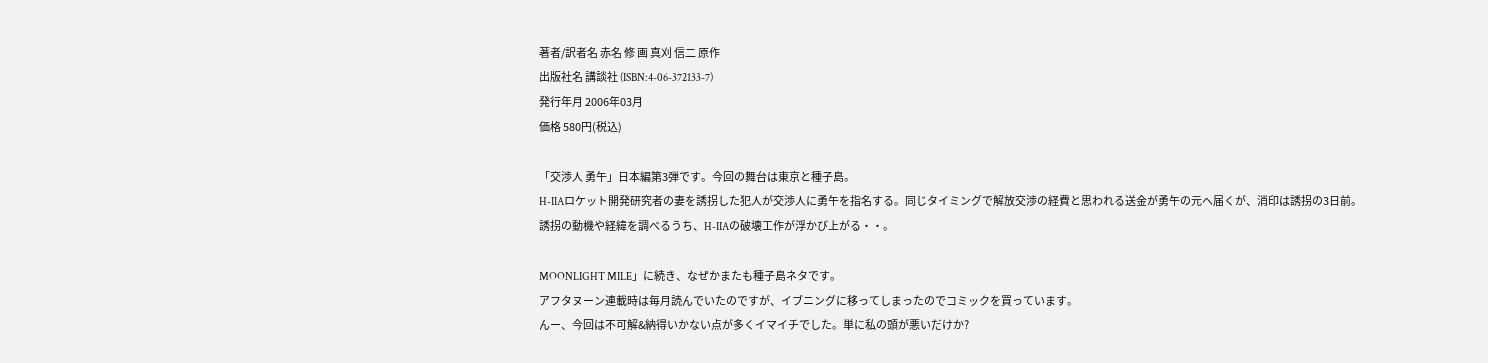著者/訳者名 赤名 修 画 真刈 信二 原作
出版社名 講談社 (ISBN:4-06-372133-7)
発行年月 2006年03月
価格 580円(税込)

「交渉人 勇午」日本編第3弾です。今回の舞台は東京と種子島。
H-IIAロケット開発研究者の妻を誘拐した犯人が交渉人に勇午を指名する。同じタイミングで解放交渉の経費と思われる送金が勇午の元へ届くが、消印は誘拐の3日前。
誘拐の動機や経緯を調べるうち、H-IIAの破壊工作が浮かび上がる・・。

MOONLIGHT MILE」に続き、なぜかまたも種子島ネタです。
アフタヌーン連載時は毎月読んでいたのですが、イブニングに移ってしまったのでコミックを買っています。
んー、今回は不可解&納得いかない点が多くイマイチでした。単に私の頭が悪いだけか?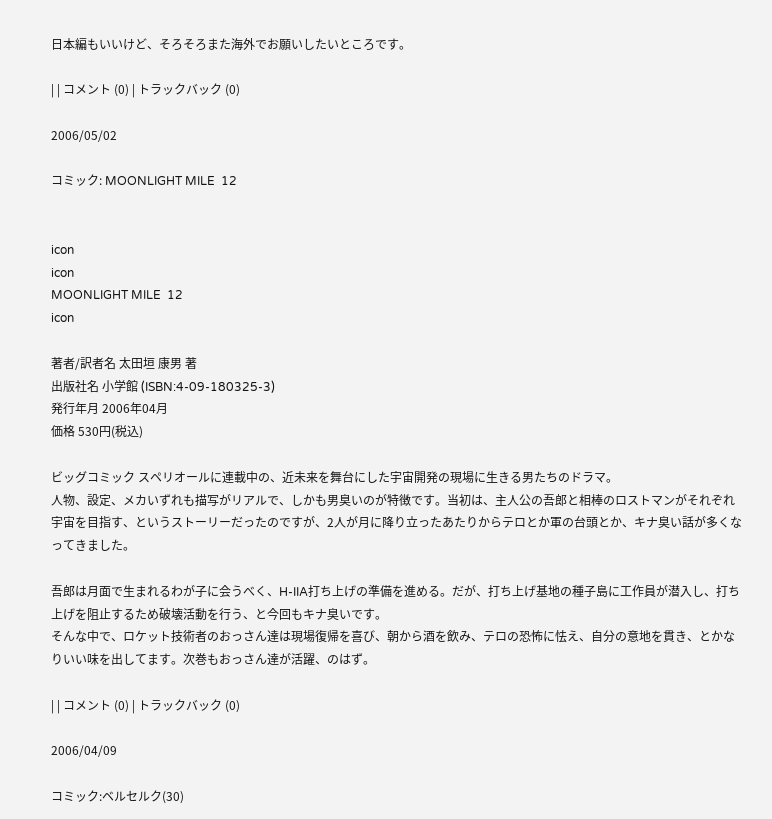日本編もいいけど、そろそろまた海外でお願いしたいところです。

| | コメント (0) | トラックバック (0)

2006/05/02

コミック: MOONLIGHT MILE  12


icon
icon
MOONLIGHT MILE  12
icon

著者/訳者名 太田垣 康男 著
出版社名 小学館 (ISBN:4-09-180325-3)
発行年月 2006年04月
価格 530円(税込)

ビッグコミック スペリオールに連載中の、近未来を舞台にした宇宙開発の現場に生きる男たちのドラマ。
人物、設定、メカいずれも描写がリアルで、しかも男臭いのが特徴です。当初は、主人公の吾郎と相棒のロストマンがそれぞれ宇宙を目指す、というストーリーだったのですが、2人が月に降り立ったあたりからテロとか軍の台頭とか、キナ臭い話が多くなってきました。

吾郎は月面で生まれるわが子に会うべく、H-IIA打ち上げの準備を進める。だが、打ち上げ基地の種子島に工作員が潜入し、打ち上げを阻止するため破壊活動を行う、と今回もキナ臭いです。
そんな中で、ロケット技術者のおっさん達は現場復帰を喜び、朝から酒を飲み、テロの恐怖に怯え、自分の意地を貫き、とかなりいい味を出してます。次巻もおっさん達が活躍、のはず。

| | コメント (0) | トラックバック (0)

2006/04/09

コミック:ベルセルク(30)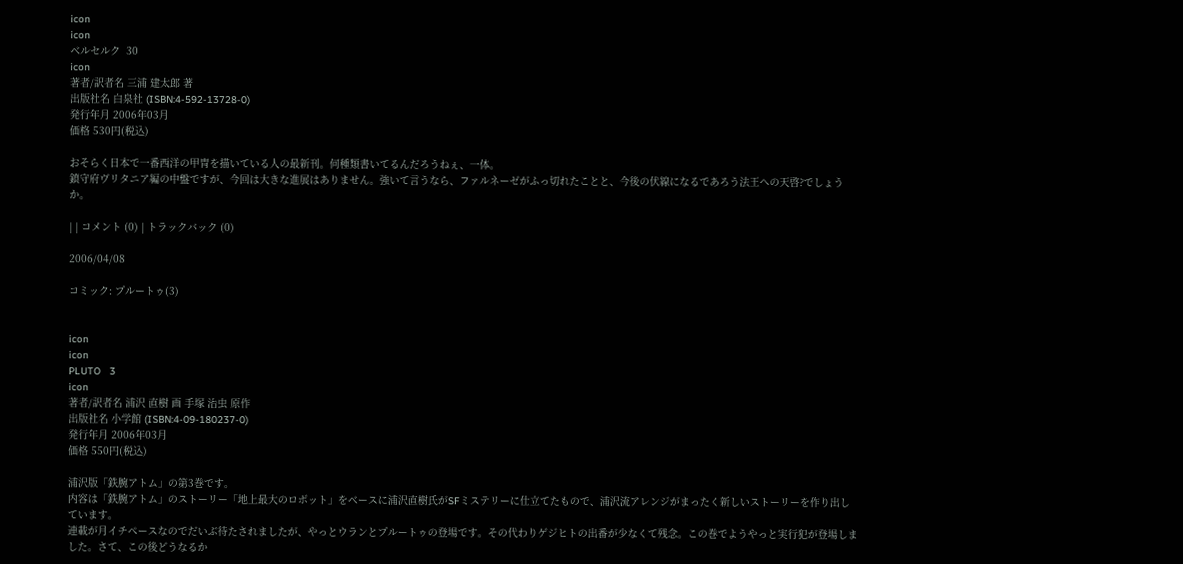icon
icon
ベルセルク  30
icon
著者/訳者名 三浦 建太郎 著
出版社名 白泉社 (ISBN:4-592-13728-0)
発行年月 2006年03月
価格 530円(税込)

おそらく日本で一番西洋の甲冑を描いている人の最新刊。何種類書いてるんだろうねぇ、一体。
鎮守府ヴリタニア編の中盤ですが、今回は大きな進展はありません。強いて言うなら、ファルネーゼがふっ切れたことと、今後の伏線になるであろう法王への天啓?でしょうか。

| | コメント (0) | トラックバック (0)

2006/04/08

コミック: プルートゥ(3)


icon
icon
PLUTO   3
icon
著者/訳者名 浦沢 直樹 画 手塚 治虫 原作
出版社名 小学館 (ISBN:4-09-180237-0)
発行年月 2006年03月
価格 550円(税込)

浦沢版「鉄腕アトム」の第3巻です。
内容は「鉄腕アトム」のストーリー「地上最大のロボット」をベースに浦沢直樹氏がSFミステリーに仕立てたもので、浦沢流アレンジがまったく新しいストーリーを作り出しています。
連載が月イチペースなのでだいぶ待たされましたが、やっとウランとプルートゥの登場です。その代わりゲジヒトの出番が少なくて残念。この巻でようやっと実行犯が登場しました。さて、この後どうなるか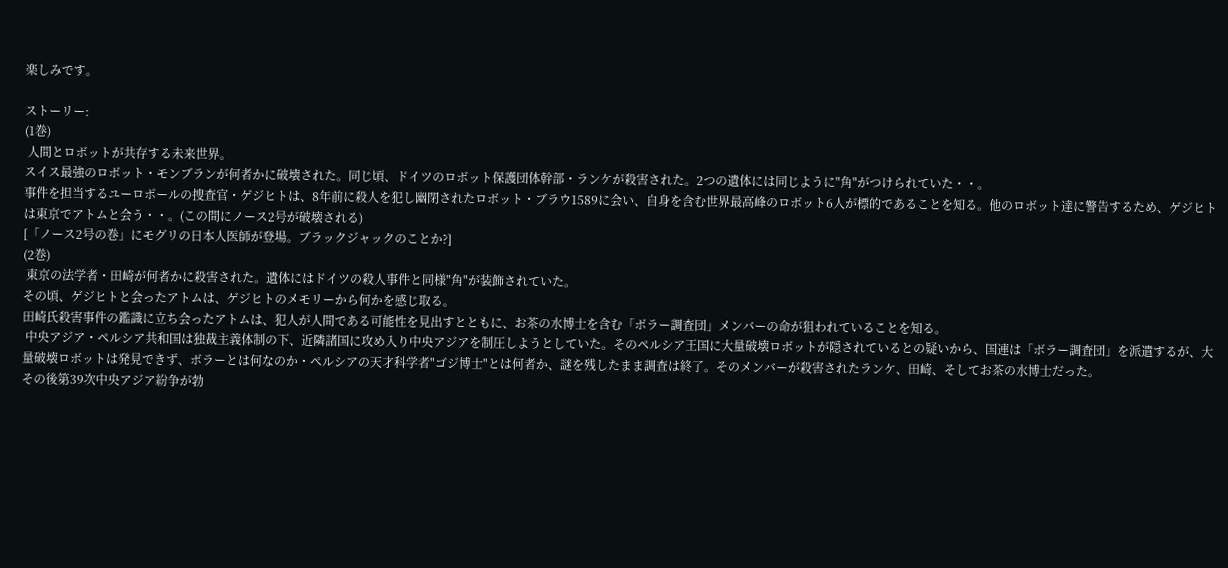楽しみです。

ストーリー:
(1巻)
 人間とロボットが共存する未来世界。
スイス最強のロボット・モンブランが何者かに破壊された。同じ頃、ドイツのロボット保護団体幹部・ランケが殺害された。2つの遺体には同じように"角"がつけられていた・・。
事件を担当するユーロポールの捜査官・ゲジヒトは、8年前に殺人を犯し幽閉されたロボット・ブラウ1589に会い、自身を含む世界最高峰のロボット6人が標的であることを知る。他のロボット達に警告するため、ゲジヒトは東京でアトムと会う・・。(この間にノース2号が破壊される)
[「ノース2号の巻」にモグリの日本人医師が登場。ブラックジャックのことか?]
(2巻)
 東京の法学者・田崎が何者かに殺害された。遺体にはドイツの殺人事件と同様"角"が装飾されていた。
その頃、ゲジヒトと会ったアトムは、ゲジヒトのメモリーから何かを感じ取る。
田崎氏殺害事件の鑑識に立ち会ったアトムは、犯人が人間である可能性を見出すとともに、お茶の水博士を含む「ボラー調査団」メンバーの命が狙われていることを知る。
 中央アジア・ペルシア共和国は独裁主義体制の下、近隣諸国に攻め入り中央アジアを制圧しようとしていた。そのペルシア王国に大量破壊ロボットが隠されているとの疑いから、国連は「ボラー調査団」を派遣するが、大量破壊ロボットは発見できず、ボラーとは何なのか・ペルシアの天才科学者"ゴジ博士"とは何者か、謎を残したまま調査は終了。そのメンバーが殺害されたランケ、田崎、そしてお茶の水博士だった。
その後第39次中央アジア紛争が勃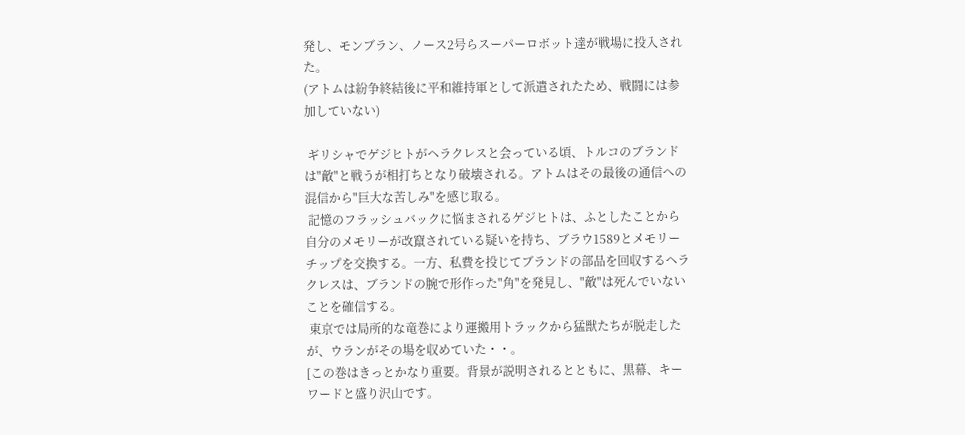発し、モンブラン、ノース2号らスーパーロボット達が戦場に投入された。
(アトムは紛争終結後に平和維持軍として派遣されたため、戦闘には参加していない)

 ギリシャでゲジヒトがヘラクレスと会っている頃、トルコのブランドは"敵"と戦うが相打ちとなり破壊される。アトムはその最後の通信への混信から"巨大な苦しみ"を感じ取る。
 記憶のフラッシュバックに悩まされるゲジヒトは、ふとしたことから自分のメモリーが改竄されている疑いを持ち、ブラウ1589とメモリーチップを交換する。一方、私費を投じてブランドの部品を回収するヘラクレスは、ブランドの腕で形作った"角"を発見し、"敵"は死んでいないことを確信する。
 東京では局所的な竜巻により運搬用トラックから猛獣たちが脱走したが、ウランがその場を収めていた・・。
[この巻はきっとかなり重要。背景が説明されるとともに、黒幕、キーワードと盛り沢山です。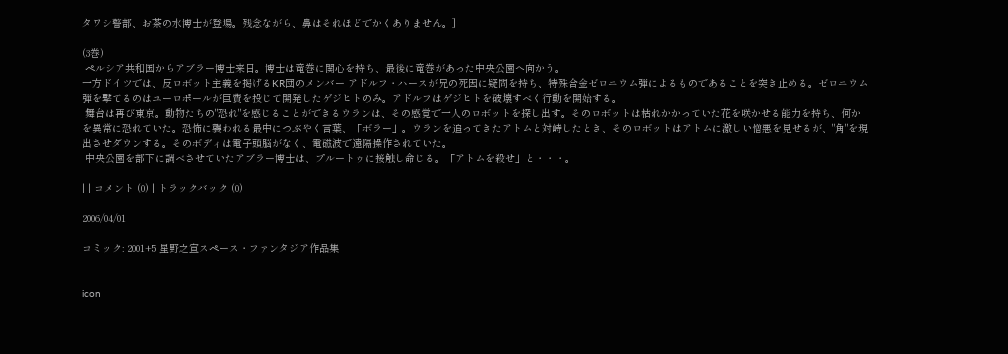タワシ警部、お茶の水博士が登場。残念ながら、鼻はそれほどでかくありません。]

(3巻)
 ペルシア共和国からアブラー博士来日。博士は竜巻に関心を持ち、最後に竜巻があった中央公園へ向かう。
一方ドイツでは、反ロボット主義を掲げるKR団のメンバー アドルフ・ハースが兄の死因に疑問を持ち、特殊合金ゼロニウム弾によるものであることを突き止める。ゼロニウム弾を撃てるのはユーロポールが巨費を投じて開発したゲジヒトのみ。アドルフはゲジヒトを破壊すべく行動を開始する。
 舞台は再び東京。動物たちの"恐れ"を感じることができるウランは、その感覚で一人のロボットを探し出す。そのロボットは枯れかかっていた花を咲かせる能力を持ち、何かを異常に恐れていた。恐怖に襲われる最中につぶやく言葉、「ボラー」。ウランを追ってきたアトムと対峙したとき、そのロボットはアトムに激しい憎悪を見せるが、"角"を現出させダウンする。そのボディは電子頭脳がなく、電磁波で遠隔操作されていた。
 中央公園を部下に調べさせていたアブラー博士は、プルートゥに接触し命じる。「アトムを殺せ」と・・・。

| | コメント (0) | トラックバック (0)

2006/04/01

コミック: 2001+5 星野之宣スペース・ファンタジア作品集


icon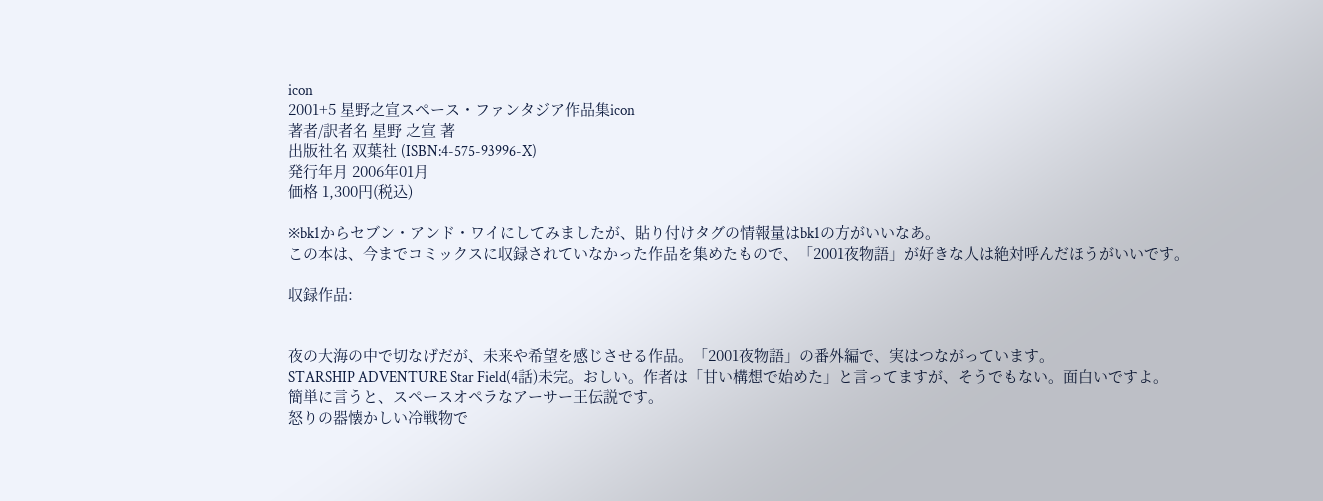icon
2001+5 星野之宣スペース・ファンタジア作品集icon
著者/訳者名 星野 之宣 著
出版社名 双葉社 (ISBN:4-575-93996-X)
発行年月 2006年01月
価格 1,300円(税込)

※bk1からセブン・アンド・ワイにしてみましたが、貼り付けタグの情報量はbk1の方がいいなあ。
この本は、今までコミックスに収録されていなかった作品を集めたもので、「2001夜物語」が好きな人は絶対呼んだほうがいいです。

収録作品:


夜の大海の中で切なげだが、未来や希望を感じさせる作品。「2001夜物語」の番外編で、実はつながっています。
STARSHIP ADVENTURE Star Field(4話)未完。おしい。作者は「甘い構想で始めた」と言ってますが、そうでもない。面白いですよ。
簡単に言うと、スペースオペラなアーサー王伝説です。
怒りの器懐かしい冷戦物で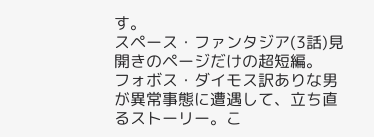す。
スペース・ファンタジア(3話)見開きのページだけの超短編。
フォボス・ダイモス訳ありな男が異常事態に遭遇して、立ち直るストーリー。こ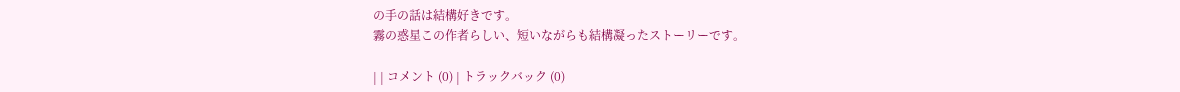の手の話は結構好きです。
霧の惑星この作者らしい、短いながらも結構凝ったストーリーです。

| | コメント (0) | トラックバック (0)